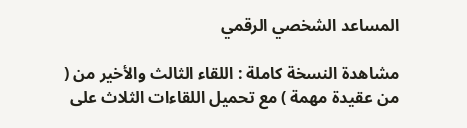المساعد الشخصي الرقمي

مشاهدة النسخة كاملة : اللقاء الثالث والأخير من ( من عقيدة مهمة ) مع تحميل اللقاءات الثلاث على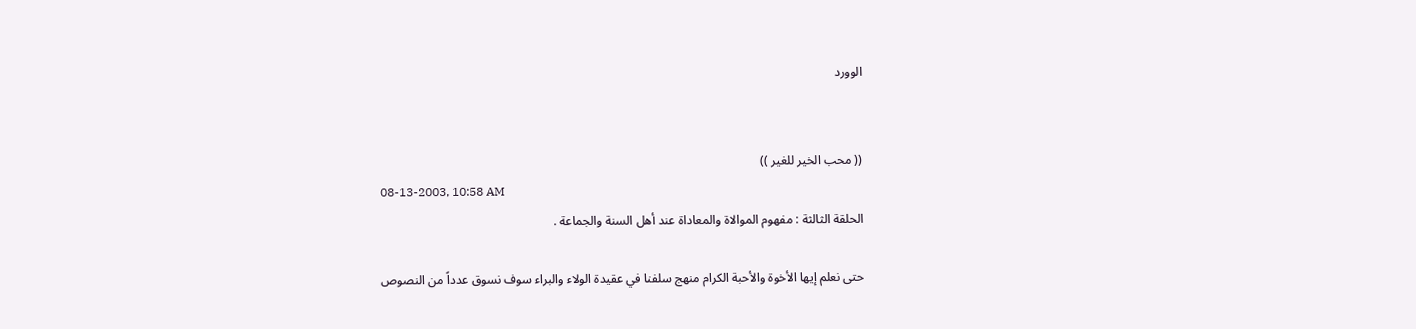الوورد


(( محب الخير للغير ))
08-13-2003, 10:58 AM
الحلقة الثالثة : مفهوم الموالاة والمعاداة عند أهل السنة والجماعة .

حتى نعلم إيها الأخوة والأحبة الكرام منهج سلفنا في عقيدة الولاء والبراء سوف نسوق عدداً من النصوص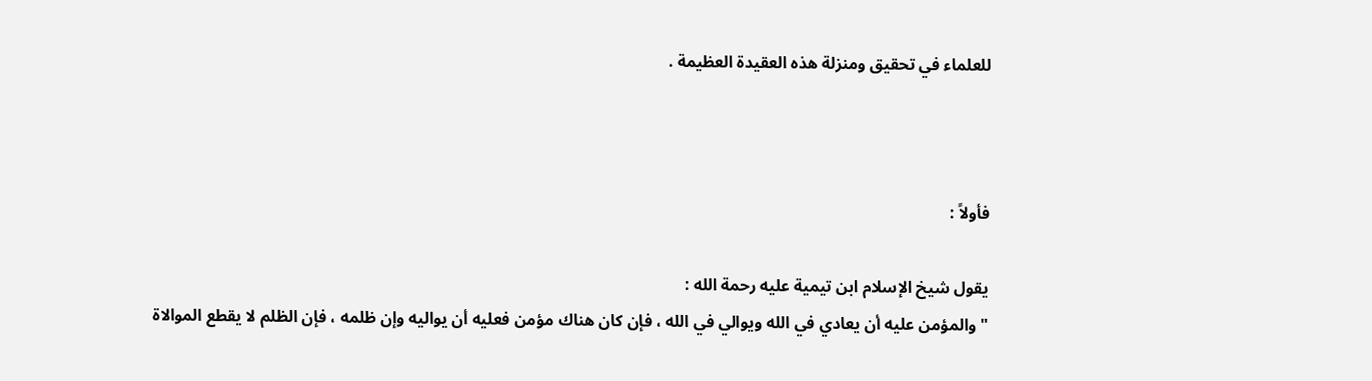للعلماء في تحقيق ومنزلة هذه العقيدة العظيمة .



فأولاً :

يقول شيخ الإسلام ابن تيمية عليه رحمة الله :
" والمؤمن عليه أن يعادي في الله ويوالي في الله ، فإن كان هناك مؤمن فعليه أن يواليه وإن ظلمه ، فإن الظلم لا يقطع الموالاة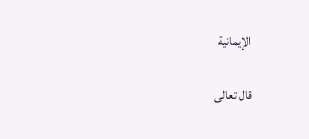الإيمانية

قال تعالى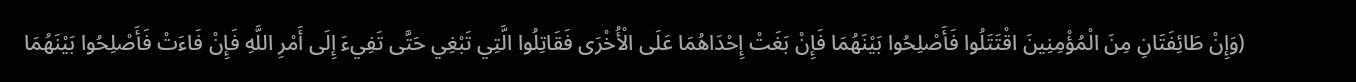(وَإِنْ طَائِفَتَانِ مِنَ الْمُؤْمِنِينَ اقْتَتَلُوا فَأَصْلِحُوا بَيْنَهُمَا فَإِنْ بَغَتْ إِحْدَاهُمَا عَلَى الْأُخْرَى فَقَاتِلُوا الَّتِي تَبْغِي حَتَّى تَفِيءَ إِلَى أَمْرِ اللَّهِ فَإِنْ فَاءَتْ فَأَصْلِحُوا بَيْنَهُمَا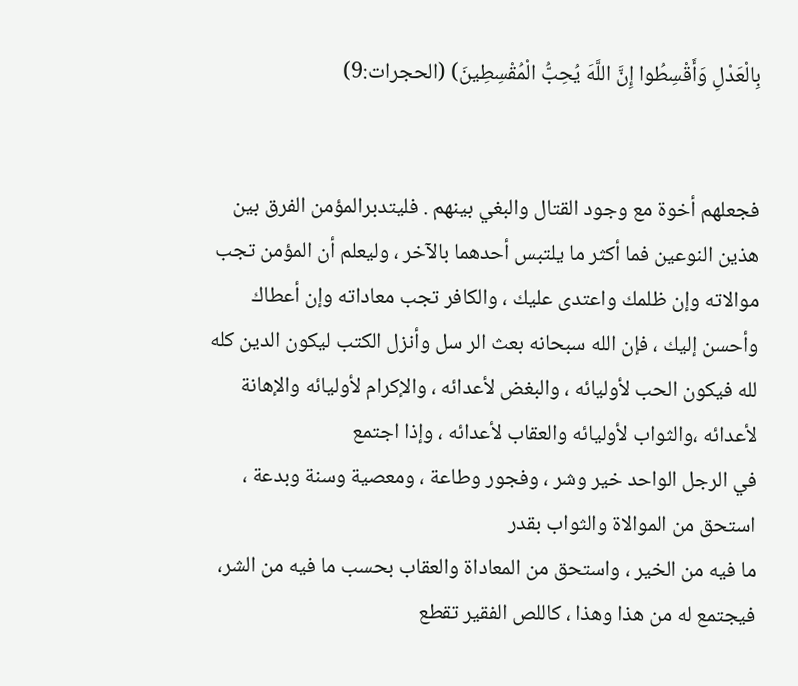بِالْعَدْلِ وَأَقْسِطُوا إِنَّ اللَّهَ يُحِبُّ الْمُقْسِطِينَ) (الحجرات:9)


فجعلهم أخوة مع وجود القتال والبغي بينهم . فليتدبرالمؤمن الفرق بين هذين النوعين فما أكثر ما يلتبس أحدهما بالآخر ، وليعلم أن المؤمن تجب موالاته وإن ظلمك واعتدى عليك ، والكافر تجب معاداته وإن أعطاك وأحسن إليك ، فإن الله سبحانه بعث الر سل وأنزل الكتب ليكون الدين كله لله فيكون الحب لأوليائه ، والبغض لأعدائه ، والإكرام لأوليائه والإهانة لأعدائه ،والثواب لأوليائه والعقاب لأعدائه ، وإذا اجتمع
في الرجل الواحد خير وشر ، وفجور وطاعة ، ومعصية وسنة وبدعة ، استحق من الموالاة والثواب بقدر
ما فيه من الخير ، واستحق من المعاداة والعقاب بحسب ما فيه من الشر، فيجتمع له من هذا وهذا ، كاللص الفقير تقطع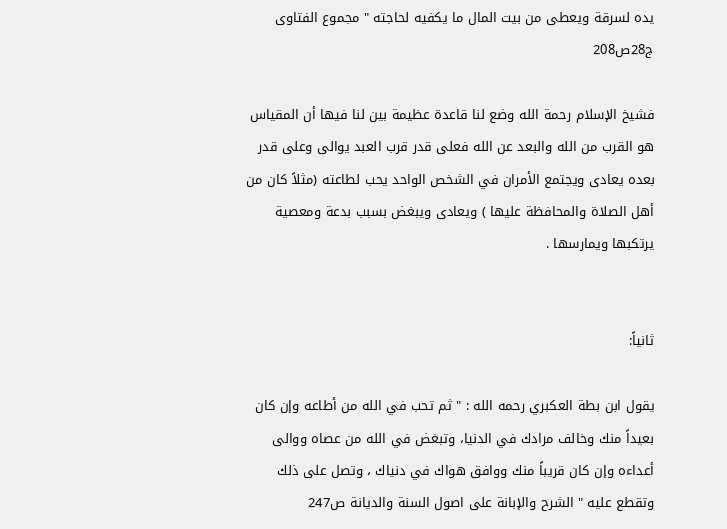يده لسرقة ويعطى من بيت المال ما يكفيه لحاجته " مجموع الفتاوى ج28ص208

فشيخ الإسلام رحمة الله وضع لنا قاعدة عظيمة بين لنا فيها أن المقياس هو القرب من الله والبعد عن الله فعلى قدر قرب العبد يوالى وعلى قدر بعده يعادى ويجتمع الأمران في الشخص الواحد يحب لطاعته (مثلاً كان من أهل الصلاة والمحافظة عليها ) ويعادى ويبغض بسبب بدعة ومعصية يرتكبها ويمارسها .


ثانياً:

يقول ابن بطة العكبري رحمه الله : " ثم تحب في الله من أطاعه وإن كان بعيداً منك وخالف مرادك في الدنيا، وتبغض في الله من عصاه ووالى أعداءه وإن كان قريباً منك ووافق هواك في دنياك ، وتصل على ذلك
وتقطع عليه " الشرح والإبانة على اصول السنة والديانة ص247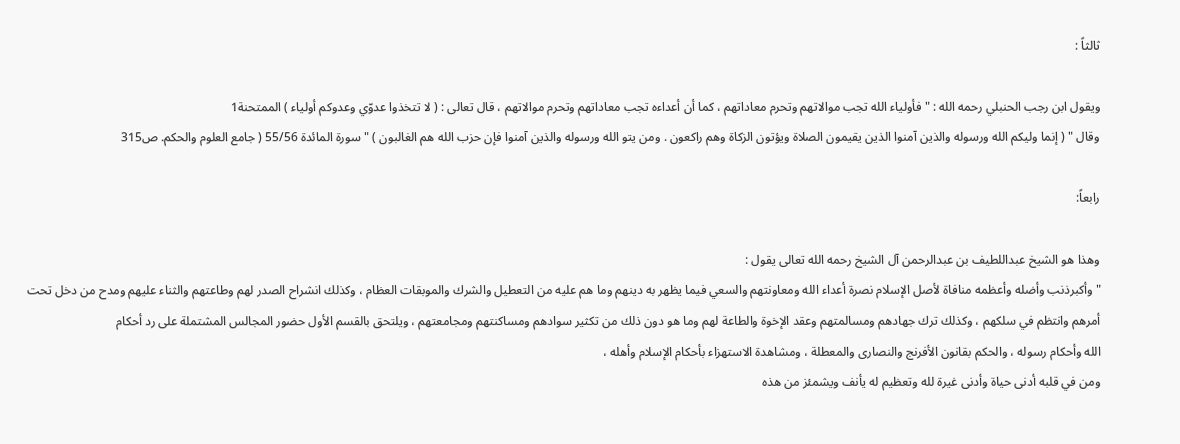ثالثاً :

ويقول ابن رجب الحنبلي رحمه الله : " فأولياء الله تجب موالاتهم وتحرم معاداتهم ، كما أن أعداءه تجب معاداتهم وتحرم موالاتهم ، قال تعالى : ( لا تتخذوا عدوّي وعدوكم أولياء ) الممتحنة1
وقال " ( إنما وليكم الله ورسوله والذين آمنوا الذين يقيمون الصلاة ويؤتون الزكاة وهم راكعون . ومن يتو الله ورسوله والذين آمنوا فإن حزب الله هم الغالبون ) " سورة المائدة 55/56 ( جامع العلوم والحكم. ص315

رابعاً:

وهذا هو الشيخ عبداللطيف بن عبدالرحمن آل الشيخ رحمه الله تعالى يقول :
" وأكبرذنب وأضله وأعظمه منافاة لأصل الإسلام نصرة أعداء الله ومعاونتهم والسعي فيما يظهر به دينهم وما هم عليه من التعطيل والشرك والموبقات العظام ، وكذلك انشراح الصدر لهم وطاعتهم والثناء عليهم ومدح من دخل تحت أمرهم وانتظم في سلكهم ، وكذلك ترك جهادهم ومسالمتهم وعقد الإخوة والطاعة لهم وما هو دون ذلك من تكثير سوادهم ومساكنتهم ومجامعتهم ، ويلتحق بالقسم الأول حضور المجالس المشتملة على رد أحكام
الله وأحكام رسوله ، والحكم بقانون الأفرنج والنصارى والمعطلة ، ومشاهدة الاستهزاء بأحكام الإسلام وأهله ،
ومن في قلبه أدنى حياة وأدنى غيرة لله وتعظيم له يأنف ويشمئز من هذه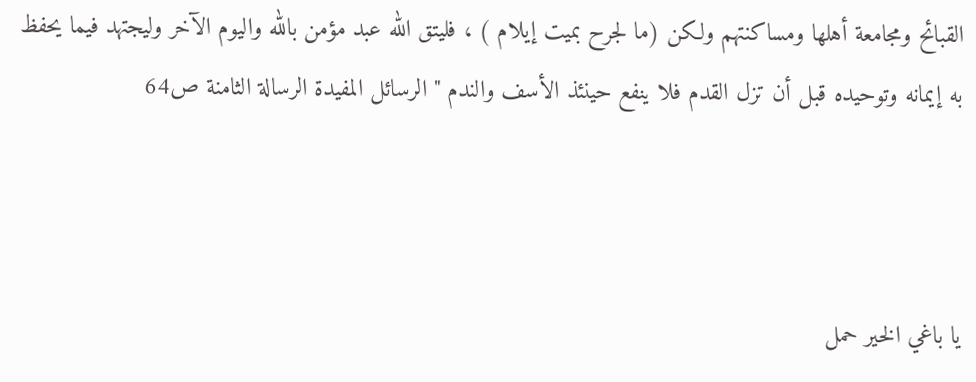القبائح ومجامعة أهلها ومساكنتهم ولكن (ما لجرح بميت إيلام ) ، فليتق الله عبد مؤمن بالله واليوم الآخر وليجتهد فيما يحفظ به إيمانه وتوحيده قبل أن تزل القدم فلا ينفع حينئذ الأسف والندم " الرسائل المفيدة الرسالة الثامنة ص64



يا باغي الخير حمل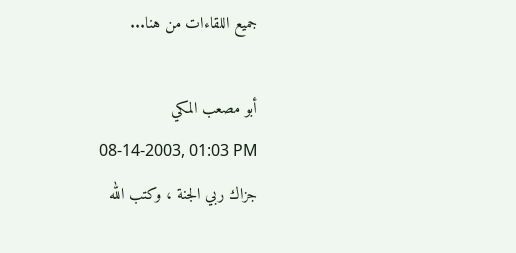جميع اللقاءات من هنا...

أبو مصعب المكي
08-14-2003, 01:03 PM
جزاك ربي الجنة ، وكتب الله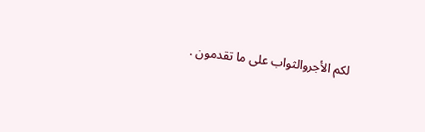لكم الأجروالثواب على ما تقدمون .